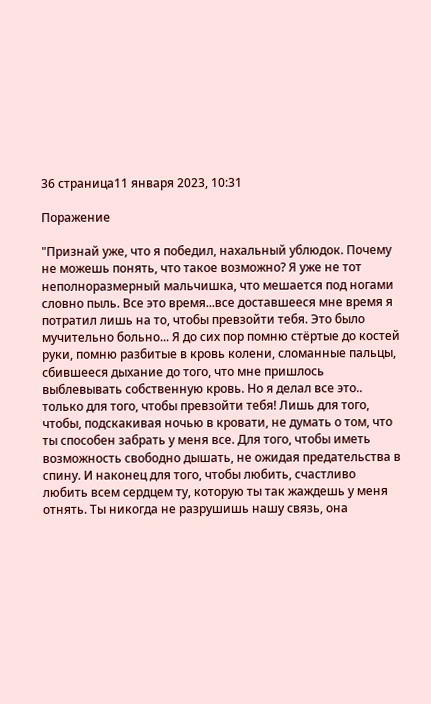36 страница11 января 2023, 10:31

Поражение

"Признай уже, что я победил, нахальный ублюдок. Почему не можешь понять, что такое возможно? Я уже не тот неполноразмерный мальчишка, что мешается под ногами словно пыль. Все это время...все доставшееся мне время я потратил лишь на то, чтобы превзойти тебя. Это было мучительно больно... Я до сих пор помню стёртые до костей руки, помню разбитые в кровь колени, сломанные пальцы, сбившееся дыхание до того, что мне пришлось выблевывать собственную кровь. Но я делал все это.. только для того, чтобы превзойти тебя! Лишь для того, чтобы, подскакивая ночью в кровати, не думать о том, что ты способен забрать у меня все. Для того, чтобы иметь возможность свободно дышать, не ожидая предательства в спину. И наконец для того, чтобы любить, счастливо любить всем сердцем ту, которую ты так жаждешь у меня отнять. Ты никогда не разрушишь нашу связь, она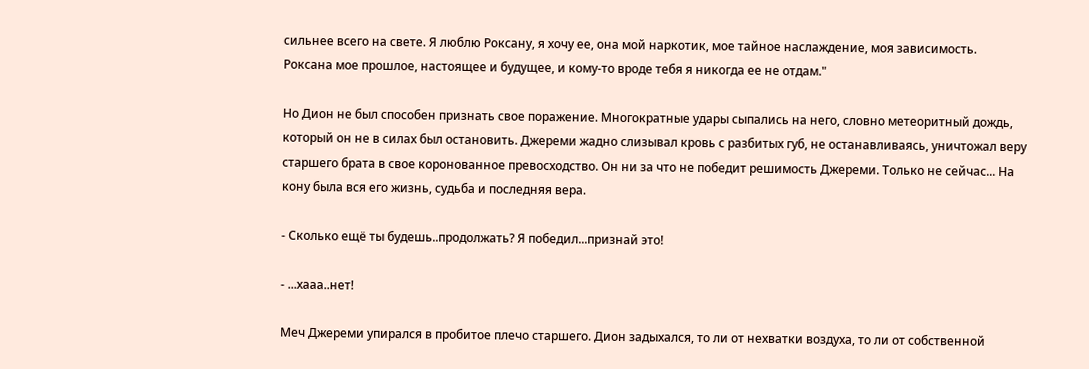сильнее всего на свете. Я люблю Роксану, я хочу ее, она мой наркотик, мое тайное наслаждение, моя зависимость. Роксана мое прошлое, настоящее и будущее, и кому-то вроде тебя я никогда ее не отдам."

Но Дион не был способен признать свое поражение. Многократные удары сыпались на него, словно метеоритный дождь, который он не в силах был остановить. Джереми жадно слизывал кровь с разбитых губ, не останавливаясь, уничтожал веру старшего брата в свое коронованное превосходство. Он ни за что не победит решимость Джереми. Только не сейчас... На кону была вся его жизнь, судьба и последняя вера.

- Сколько ещё ты будешь..продолжать? Я победил...признай это!

- ...хааа..нет!

Меч Джереми упирался в пробитое плечо старшего. Дион задыхался, то ли от нехватки воздуха, то ли от собственной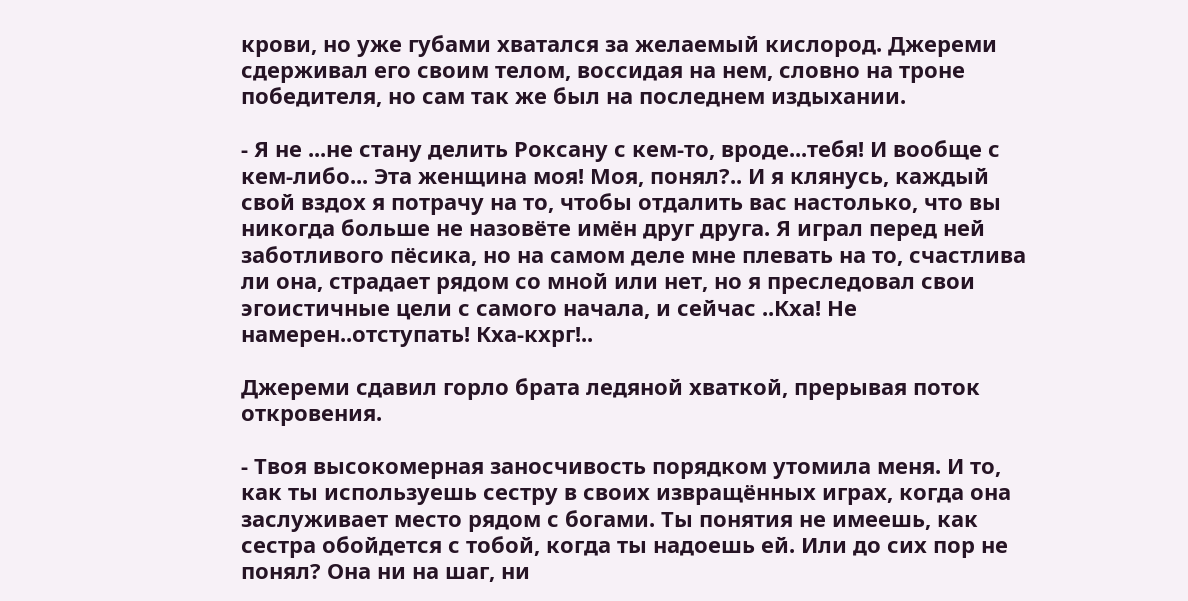крови, но уже губами хватался за желаемый кислород. Джереми сдерживал его своим телом, воссидая на нем, словно на троне победителя, но сам так же был на последнем издыхании.

- Я не ...не стану делить Роксану с кем-то, вроде...тебя! И вообще с кем-либо... Эта женщина моя! Моя, понял?.. И я клянусь, каждый свой вздох я потрачу на то, чтобы отдалить вас настолько, что вы никогда больше не назовёте имён друг друга. Я играл перед ней заботливого пёсика, но на самом деле мне плевать на то, счастлива ли она, страдает рядом со мной или нет, но я преследовал свои эгоистичные цели с самого начала, и сейчас ..Кха! Не намерен..отступать! Кха-кхрг!..

Джереми сдавил горло брата ледяной хваткой, прерывая поток откровения.

- Твоя высокомерная заносчивость порядком утомила меня. И то, как ты используешь сестру в своих извращённых играх, когда она заслуживает место рядом с богами. Ты понятия не имеешь, как сестра обойдется с тобой, когда ты надоешь ей. Или до сих пор не понял? Она ни на шаг, ни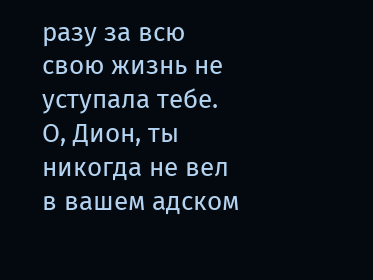разу за всю свою жизнь не уступала тебе. О, Дион, ты никогда не вел в вашем адском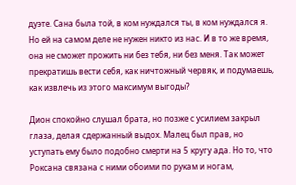дуэте. Сана была той, в ком нуждался ты, в ком нуждался я. Но ей на самом деле не нужен никто из нас. И в то же время, она не сможет прожить ни без тебя, ни без меня. Так может прекратишь вести себя, как ничтожный червяк, и подумаешь, как извлечь из этого максимум выгоды?

Дион спокойно слушал брата, но позже с усилием закрыл глаза, делая сдержанный выдох. Малец был прав, но уступать ему было подобно смерти на 5 кругу ада. Но то, что Роксана связана с ними обоими по рукам и ногам,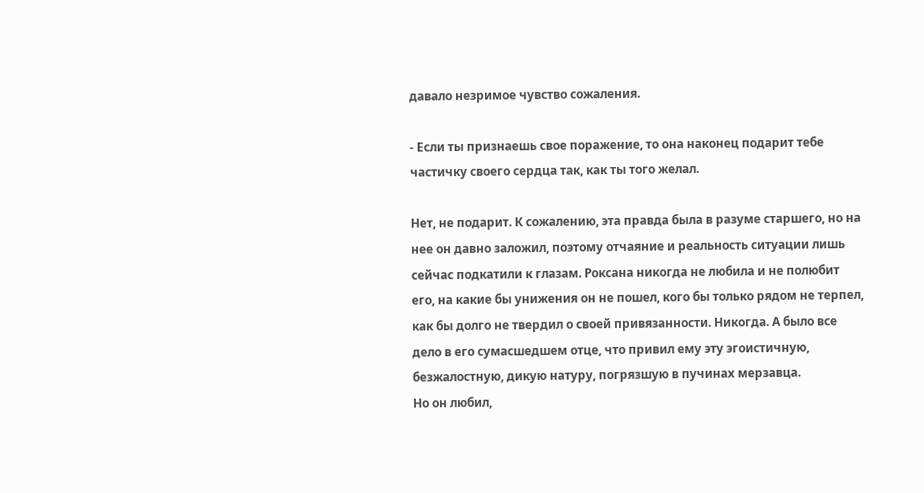давало незримое чувство сожаления.

- Если ты признаешь свое поражение, то она наконец подарит тебе частичку своего сердца так, как ты того желал.

Нет, не подарит. К сожалению, эта правда была в разуме старшего, но на нее он давно заложил, поэтому отчаяние и реальность ситуации лишь сейчас подкатили к глазам. Роксана никогда не любила и не полюбит его, на какие бы унижения он не пошел, кого бы только рядом не терпел, как бы долго не твердил о своей привязанности. Никогда. А было все дело в его сумасшедшем отце, что привил ему эту эгоистичную, безжалостную, дикую натуру, погрязшую в пучинах мерзавца.
Но он любил,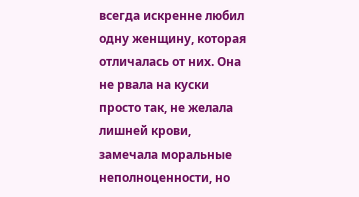всегда искренне любил одну женщину, которая отличалась от них. Она не рвала на куски просто так, не желала лишней крови, замечала моральные неполноценности, но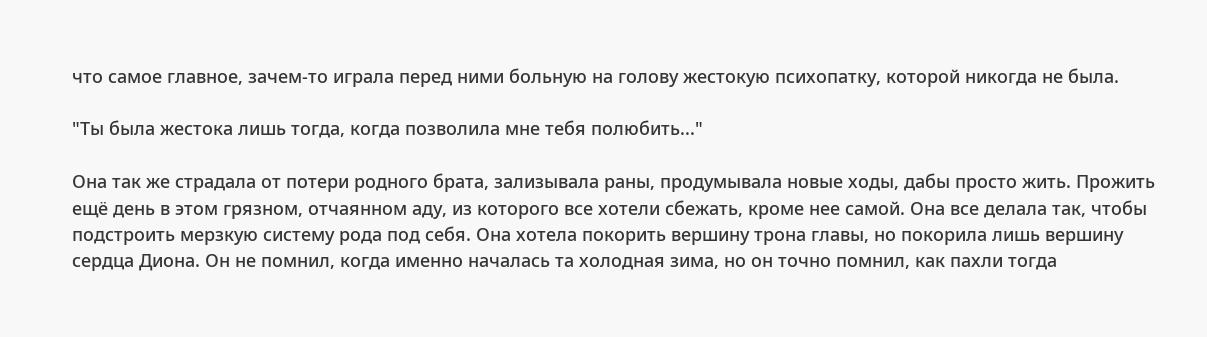что самое главное, зачем-то играла перед ними больную на голову жестокую психопатку, которой никогда не была.

"Ты была жестока лишь тогда, когда позволила мне тебя полюбить..."

Она так же страдала от потери родного брата, зализывала раны, продумывала новые ходы, дабы просто жить. Прожить ещё день в этом грязном, отчаянном аду, из которого все хотели сбежать, кроме нее самой. Она все делала так, чтобы подстроить мерзкую систему рода под себя. Она хотела покорить вершину трона главы, но покорила лишь вершину сердца Диона. Он не помнил, когда именно началась та холодная зима, но он точно помнил, как пахли тогда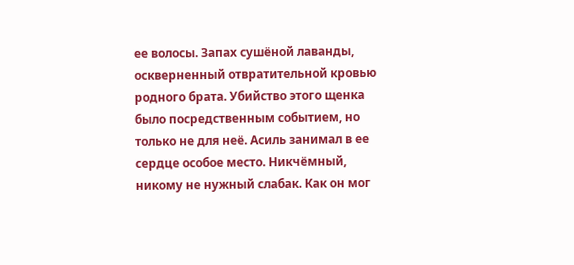ее волосы. Запах сушёной лаванды, оскверненный отвратительной кровью родного брата. Убийство этого щенка было посредственным событием, но только не для неё. Асиль занимал в ее сердце особое место. Никчёмный, никому не нужный слабак. Как он мог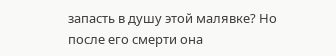запасть в душу этой малявке? Но после его смерти она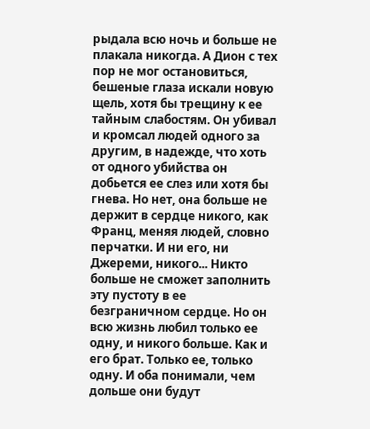рыдала всю ночь и больше не плакала никогда. А Дион с тех пор не мог остановиться, бешеные глаза искали новую щель, хотя бы трещину к ее тайным слабостям. Он убивал и кромсал людей одного за другим, в надежде, что хоть от одного убийства он добьется ее слез или хотя бы гнева. Но нет, она больше не держит в сердце никого, как Франц, меняя людей, словно перчатки. И ни его, ни Джереми, никого... Никто больше не сможет заполнить эту пустоту в ее безграничном сердце. Но он всю жизнь любил только ее одну, и никого больше. Как и его брат. Только ее, только одну. И оба понимали, чем дольше они будут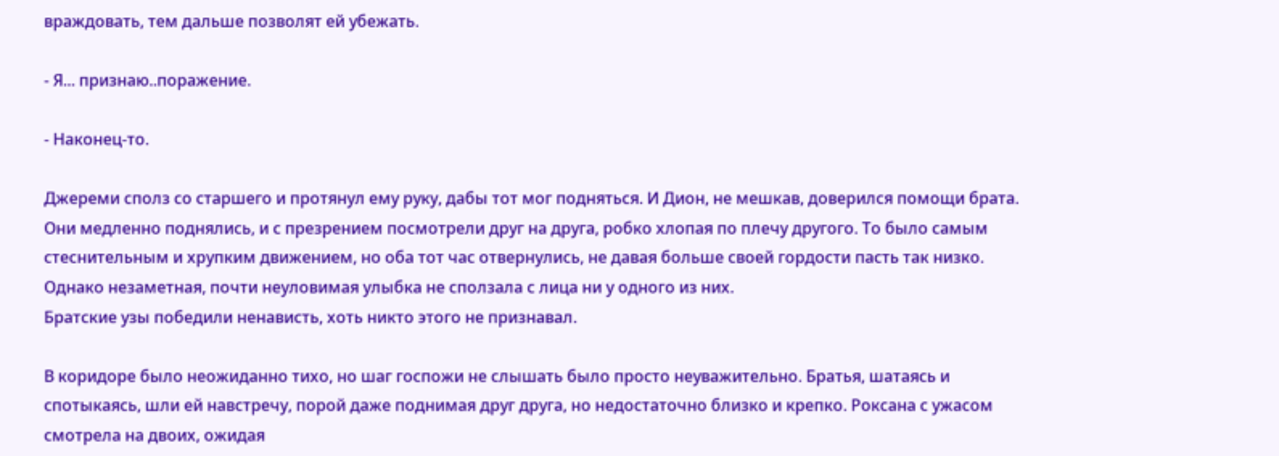враждовать, тем дальше позволят ей убежать.

- Я... признаю..поражение.

- Наконец-то.

Джереми сполз со старшего и протянул ему руку, дабы тот мог подняться. И Дион, не мешкав, доверился помощи брата. Они медленно поднялись, и с презрением посмотрели друг на друга, робко хлопая по плечу другого. То было самым стеснительным и хрупким движением, но оба тот час отвернулись, не давая больше своей гордости пасть так низко. Однако незаметная, почти неуловимая улыбка не сползала с лица ни у одного из них.
Братские узы победили ненависть, хоть никто этого не признавал.

В коридоре было неожиданно тихо, но шаг госпожи не слышать было просто неуважительно. Братья, шатаясь и спотыкаясь, шли ей навстречу, порой даже поднимая друг друга, но недостаточно близко и крепко. Роксана с ужасом смотрела на двоих, ожидая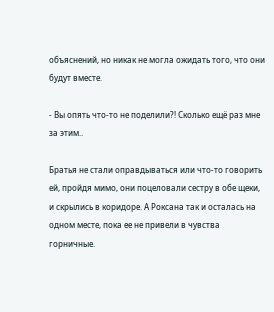объяснений, но никак не могла ожидать того, что они будут вместе.

- Вы опять что-то не поделили?! Сколько ещё раз мне за этим..

Братья не стали оправдываться или что-то говорить ей, пройдя мимо, они поцеловали сестру в обе щеки, и скрылись в коридоре. А Роксана так и осталась на одном месте, пока ее не привели в чувства горничные.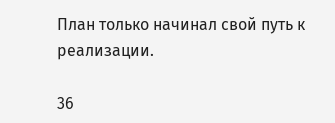План только начинал свой путь к реализации.

36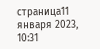страница11 января 2023, 10:31